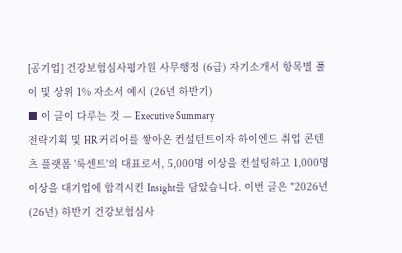[공기업] 건강보험심사평가원 사무행정 (6급) 자기소개서 항목별 풀이 및 상위 1% 자소서 예시 (26년 하반기)
■ 이 글이 다루는 것 — Executive Summary
전략기획 및 HR 커리어를 쌓아온 컨설턴트이자 하이엔드 취업 콘텐츠 플랫폼 '룩센트'의 대표로서, 5,000명 이상을 컨설팅하고 1,000명 이상을 대기업에 합격시킨 Insight를 담았습니다. 이번 글은 "2026년(26년) 하반기 건강보험심사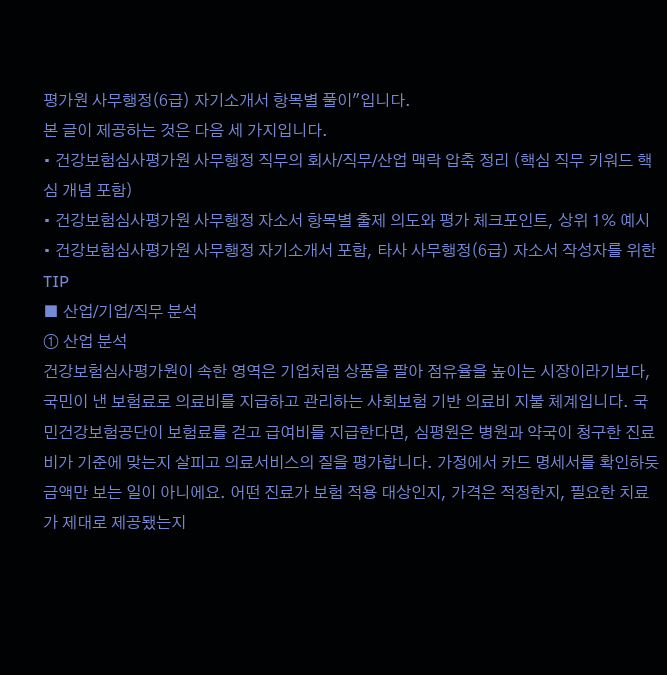평가원 사무행정(6급) 자기소개서 항목별 풀이"입니다.
본 글이 제공하는 것은 다음 세 가지입니다.
• 건강보험심사평가원 사무행정 직무의 회사/직무/산업 맥락 압축 정리 (핵심 직무 키워드 핵심 개념 포함)
• 건강보험심사평가원 사무행정 자소서 항목별 출제 의도와 평가 체크포인트, 상위 1% 예시
• 건강보험심사평가원 사무행정 자기소개서 포함, 타사 사무행정(6급) 자소서 작성자를 위한 TIP
■ 산업/기업/직무 분석
① 산업 분석
건강보험심사평가원이 속한 영역은 기업처럼 상품을 팔아 점유율을 높이는 시장이라기보다, 국민이 낸 보험료로 의료비를 지급하고 관리하는 사회보험 기반 의료비 지불 체계입니다. 국민건강보험공단이 보험료를 걷고 급여비를 지급한다면, 심평원은 병원과 약국이 청구한 진료비가 기준에 맞는지 살피고 의료서비스의 질을 평가합니다. 가정에서 카드 명세서를 확인하듯 금액만 보는 일이 아니에요. 어떤 진료가 보험 적용 대상인지, 가격은 적정한지, 필요한 치료가 제대로 제공됐는지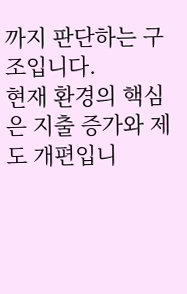까지 판단하는 구조입니다.
현재 환경의 핵심은 지출 증가와 제도 개편입니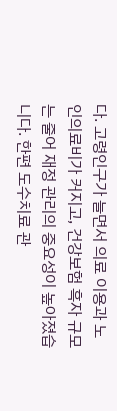다. 고령인구가 늘면서 의료 이용과 노인의료비가 커지고, 건강보험 흑자 규모는 줄어 재정 관리의 중요성이 높아졌습니다. 한편 도수치료 관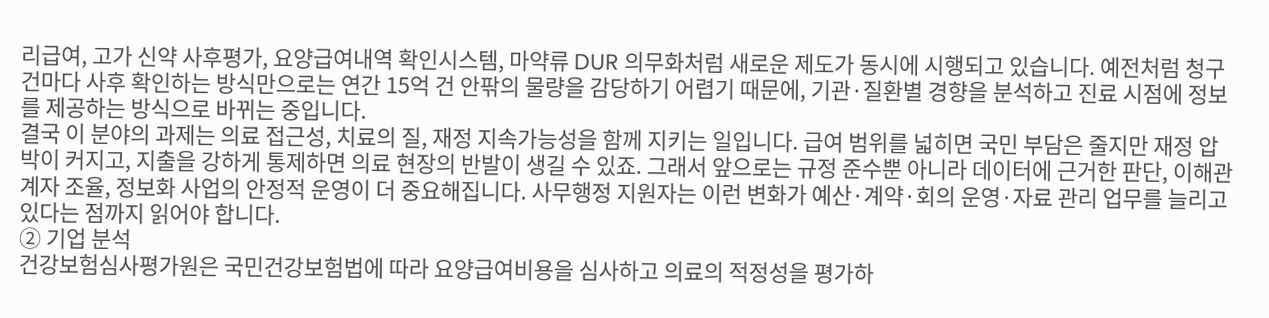리급여, 고가 신약 사후평가, 요양급여내역 확인시스템, 마약류 DUR 의무화처럼 새로운 제도가 동시에 시행되고 있습니다. 예전처럼 청구 건마다 사후 확인하는 방식만으로는 연간 15억 건 안팎의 물량을 감당하기 어렵기 때문에, 기관·질환별 경향을 분석하고 진료 시점에 정보를 제공하는 방식으로 바뀌는 중입니다.
결국 이 분야의 과제는 의료 접근성, 치료의 질, 재정 지속가능성을 함께 지키는 일입니다. 급여 범위를 넓히면 국민 부담은 줄지만 재정 압박이 커지고, 지출을 강하게 통제하면 의료 현장의 반발이 생길 수 있죠. 그래서 앞으로는 규정 준수뿐 아니라 데이터에 근거한 판단, 이해관계자 조율, 정보화 사업의 안정적 운영이 더 중요해집니다. 사무행정 지원자는 이런 변화가 예산·계약·회의 운영·자료 관리 업무를 늘리고 있다는 점까지 읽어야 합니다.
② 기업 분석
건강보험심사평가원은 국민건강보험법에 따라 요양급여비용을 심사하고 의료의 적정성을 평가하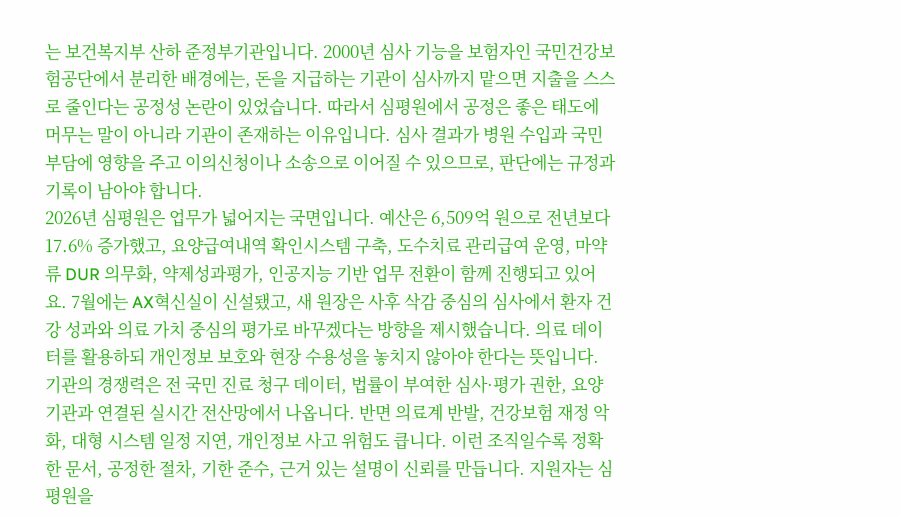는 보건복지부 산하 준정부기관입니다. 2000년 심사 기능을 보험자인 국민건강보험공단에서 분리한 배경에는, 돈을 지급하는 기관이 심사까지 맡으면 지출을 스스로 줄인다는 공정성 논란이 있었습니다. 따라서 심평원에서 공정은 좋은 태도에 머무는 말이 아니라 기관이 존재하는 이유입니다. 심사 결과가 병원 수입과 국민 부담에 영향을 주고 이의신청이나 소송으로 이어질 수 있으므로, 판단에는 규정과 기록이 남아야 합니다.
2026년 심평원은 업무가 넓어지는 국면입니다. 예산은 6,509억 원으로 전년보다 17.6% 증가했고, 요양급여내역 확인시스템 구축, 도수치료 관리급여 운영, 마약류 DUR 의무화, 약제성과평가, 인공지능 기반 업무 전환이 함께 진행되고 있어요. 7월에는 AX혁신실이 신설됐고, 새 원장은 사후 삭감 중심의 심사에서 환자 건강 성과와 의료 가치 중심의 평가로 바꾸겠다는 방향을 제시했습니다. 의료 데이터를 활용하되 개인정보 보호와 현장 수용성을 놓치지 않아야 한다는 뜻입니다.
기관의 경쟁력은 전 국민 진료 청구 데이터, 법률이 부여한 심사·평가 권한, 요양기관과 연결된 실시간 전산망에서 나옵니다. 반면 의료계 반발, 건강보험 재정 악화, 대형 시스템 일정 지연, 개인정보 사고 위험도 큽니다. 이런 조직일수록 정확한 문서, 공정한 절차, 기한 준수, 근거 있는 설명이 신뢰를 만듭니다. 지원자는 심평원을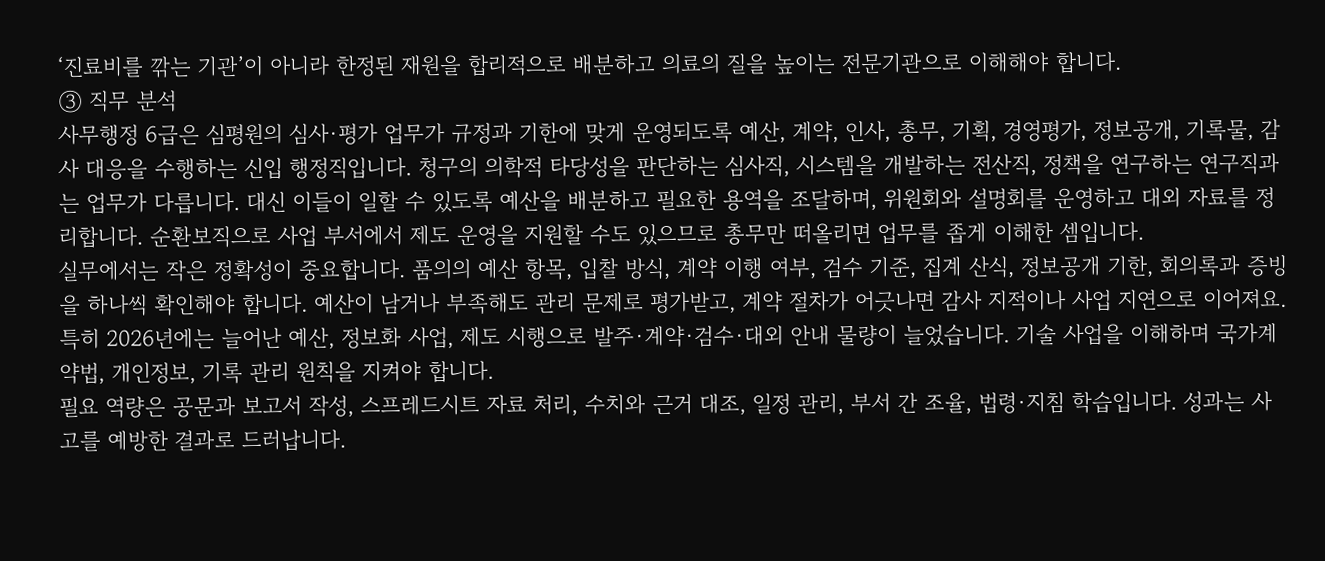‘진료비를 깎는 기관’이 아니라 한정된 재원을 합리적으로 배분하고 의료의 질을 높이는 전문기관으로 이해해야 합니다.
③ 직무 분석
사무행정 6급은 심평원의 심사·평가 업무가 규정과 기한에 맞게 운영되도록 예산, 계약, 인사, 총무, 기획, 경영평가, 정보공개, 기록물, 감사 대응을 수행하는 신입 행정직입니다. 청구의 의학적 타당성을 판단하는 심사직, 시스템을 개발하는 전산직, 정책을 연구하는 연구직과는 업무가 다릅니다. 대신 이들이 일할 수 있도록 예산을 배분하고 필요한 용역을 조달하며, 위원회와 설명회를 운영하고 대외 자료를 정리합니다. 순환보직으로 사업 부서에서 제도 운영을 지원할 수도 있으므로 총무만 떠올리면 업무를 좁게 이해한 셈입니다.
실무에서는 작은 정확성이 중요합니다. 품의의 예산 항목, 입찰 방식, 계약 이행 여부, 검수 기준, 집계 산식, 정보공개 기한, 회의록과 증빙을 하나씩 확인해야 합니다. 예산이 남거나 부족해도 관리 문제로 평가받고, 계약 절차가 어긋나면 감사 지적이나 사업 지연으로 이어져요. 특히 2026년에는 늘어난 예산, 정보화 사업, 제도 시행으로 발주·계약·검수·대외 안내 물량이 늘었습니다. 기술 사업을 이해하며 국가계약법, 개인정보, 기록 관리 원칙을 지켜야 합니다.
필요 역량은 공문과 보고서 작성, 스프레드시트 자료 처리, 수치와 근거 대조, 일정 관리, 부서 간 조율, 법령·지침 학습입니다. 성과는 사고를 예방한 결과로 드러납니다.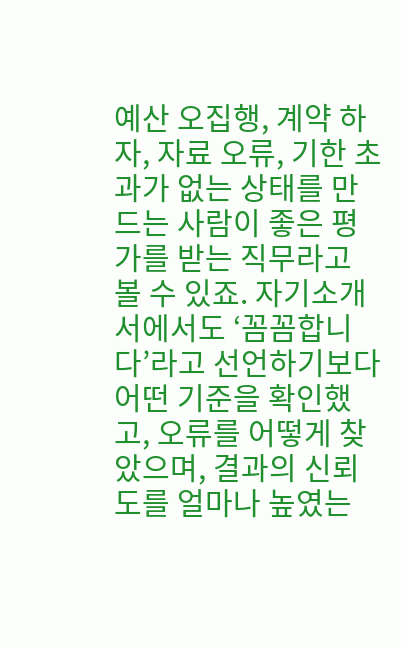예산 오집행, 계약 하자, 자료 오류, 기한 초과가 없는 상태를 만드는 사람이 좋은 평가를 받는 직무라고 볼 수 있죠. 자기소개서에서도 ‘꼼꼼합니다’라고 선언하기보다 어떤 기준을 확인했고, 오류를 어떻게 찾았으며, 결과의 신뢰도를 얼마나 높였는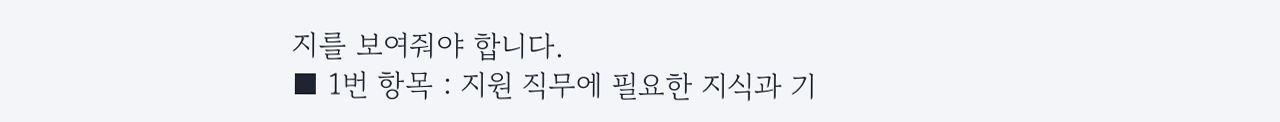지를 보여줘야 합니다.
■ 1번 항목 : 지원 직무에 필요한 지식과 기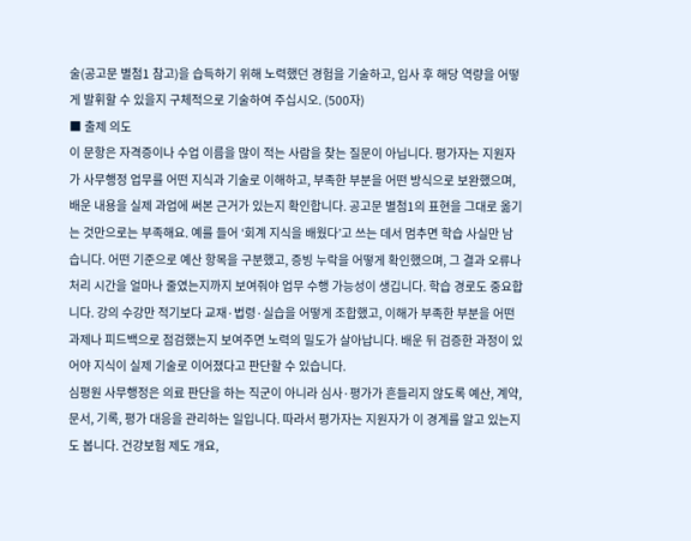술(공고문 별첨1 참고)을 습득하기 위해 노력했던 경험을 기술하고, 입사 후 해당 역량을 어떻게 발휘할 수 있을지 구체적으로 기술하여 주십시오. (500자)
■ 출제 의도
이 문항은 자격증이나 수업 이름을 많이 적는 사람을 찾는 질문이 아닙니다. 평가자는 지원자가 사무행정 업무를 어떤 지식과 기술로 이해하고, 부족한 부분을 어떤 방식으로 보완했으며, 배운 내용을 실제 과업에 써본 근거가 있는지 확인합니다. 공고문 별첨1의 표현을 그대로 옮기는 것만으로는 부족해요. 예를 들어 ‘회계 지식을 배웠다’고 쓰는 데서 멈추면 학습 사실만 남습니다. 어떤 기준으로 예산 항목을 구분했고, 증빙 누락을 어떻게 확인했으며, 그 결과 오류나 처리 시간을 얼마나 줄였는지까지 보여줘야 업무 수행 가능성이 생깁니다. 학습 경로도 중요합니다. 강의 수강만 적기보다 교재·법령·실습을 어떻게 조합했고, 이해가 부족한 부분을 어떤 과제나 피드백으로 점검했는지 보여주면 노력의 밀도가 살아납니다. 배운 뒤 검증한 과정이 있어야 지식이 실제 기술로 이어졌다고 판단할 수 있습니다.
심평원 사무행정은 의료 판단을 하는 직군이 아니라 심사·평가가 흔들리지 않도록 예산, 계약, 문서, 기록, 평가 대응을 관리하는 일입니다. 따라서 평가자는 지원자가 이 경계를 알고 있는지도 봅니다. 건강보험 제도 개요,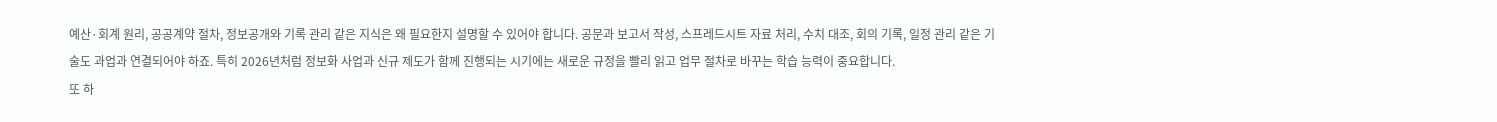예산·회계 원리, 공공계약 절차, 정보공개와 기록 관리 같은 지식은 왜 필요한지 설명할 수 있어야 합니다. 공문과 보고서 작성, 스프레드시트 자료 처리, 수치 대조, 회의 기록, 일정 관리 같은 기술도 과업과 연결되어야 하죠. 특히 2026년처럼 정보화 사업과 신규 제도가 함께 진행되는 시기에는 새로운 규정을 빨리 읽고 업무 절차로 바꾸는 학습 능력이 중요합니다.
또 하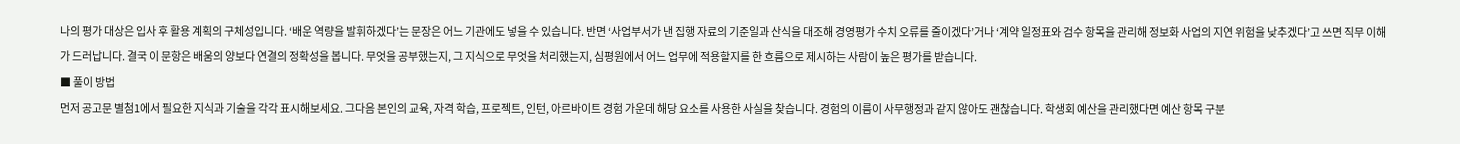나의 평가 대상은 입사 후 활용 계획의 구체성입니다. ‘배운 역량을 발휘하겠다’는 문장은 어느 기관에도 넣을 수 있습니다. 반면 ‘사업부서가 낸 집행 자료의 기준일과 산식을 대조해 경영평가 수치 오류를 줄이겠다’거나 ‘계약 일정표와 검수 항목을 관리해 정보화 사업의 지연 위험을 낮추겠다’고 쓰면 직무 이해가 드러납니다. 결국 이 문항은 배움의 양보다 연결의 정확성을 봅니다. 무엇을 공부했는지, 그 지식으로 무엇을 처리했는지, 심평원에서 어느 업무에 적용할지를 한 흐름으로 제시하는 사람이 높은 평가를 받습니다.
■ 풀이 방법
먼저 공고문 별첨1에서 필요한 지식과 기술을 각각 표시해보세요. 그다음 본인의 교육, 자격 학습, 프로젝트, 인턴, 아르바이트 경험 가운데 해당 요소를 사용한 사실을 찾습니다. 경험의 이름이 사무행정과 같지 않아도 괜찮습니다. 학생회 예산을 관리했다면 예산 항목 구분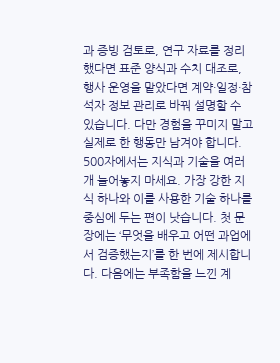과 증빙 검토로, 연구 자료를 정리했다면 표준 양식과 수치 대조로, 행사 운영을 맡았다면 계약·일정·참석자 정보 관리로 바꿔 설명할 수 있습니다. 다만 경험을 꾸미지 말고 실제로 한 행동만 남겨야 합니다.
500자에서는 지식과 기술을 여러 개 늘어놓지 마세요. 가장 강한 지식 하나와 이를 사용한 기술 하나를 중심에 두는 편이 낫습니다. 첫 문장에는 ‘무엇을 배우고 어떤 과업에서 검증했는지’를 한 번에 제시합니다. 다음에는 부족함을 느낀 계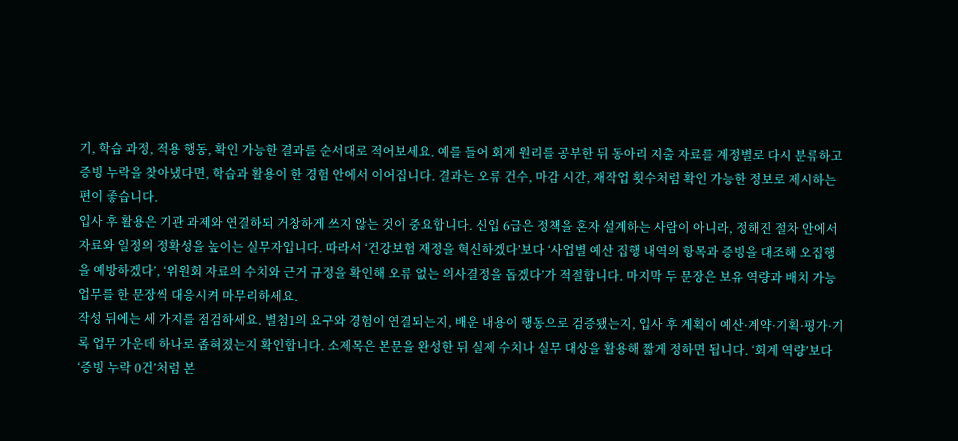기, 학습 과정, 적용 행동, 확인 가능한 결과를 순서대로 적어보세요. 예를 들어 회계 원리를 공부한 뒤 동아리 지출 자료를 계정별로 다시 분류하고 증빙 누락을 찾아냈다면, 학습과 활용이 한 경험 안에서 이어집니다. 결과는 오류 건수, 마감 시간, 재작업 횟수처럼 확인 가능한 정보로 제시하는 편이 좋습니다.
입사 후 활용은 기관 과제와 연결하되 거창하게 쓰지 않는 것이 중요합니다. 신입 6급은 정책을 혼자 설계하는 사람이 아니라, 정해진 절차 안에서 자료와 일정의 정확성을 높이는 실무자입니다. 따라서 ‘건강보험 재정을 혁신하겠다’보다 ‘사업별 예산 집행 내역의 항목과 증빙을 대조해 오집행을 예방하겠다’, ‘위원회 자료의 수치와 근거 규정을 확인해 오류 없는 의사결정을 돕겠다’가 적절합니다. 마지막 두 문장은 보유 역량과 배치 가능 업무를 한 문장씩 대응시켜 마무리하세요.
작성 뒤에는 세 가지를 점검하세요. 별첨1의 요구와 경험이 연결되는지, 배운 내용이 행동으로 검증됐는지, 입사 후 계획이 예산·계약·기획·평가·기록 업무 가운데 하나로 좁혀졌는지 확인합니다. 소제목은 본문을 완성한 뒤 실제 수치나 실무 대상을 활용해 짧게 정하면 됩니다. ‘회계 역량’보다 ‘증빙 누락 0건’처럼 본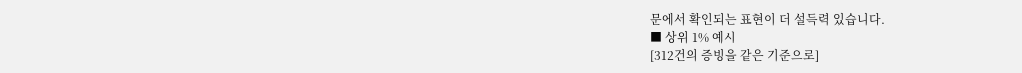문에서 확인되는 표현이 더 설득력 있습니다.
■ 상위 1% 예시
[312건의 증빙을 같은 기준으로]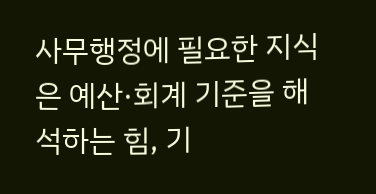사무행정에 필요한 지식은 예산·회계 기준을 해석하는 힘, 기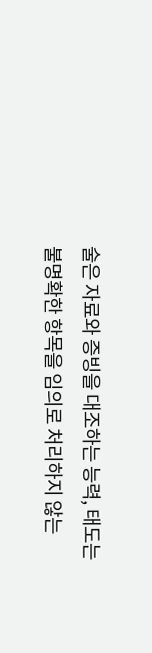술은 자료와 증빙을 대조하는 능력, 태도는 불명확한 항목을 임의로 처리하지 않는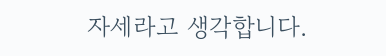자세라고 생각합니다.